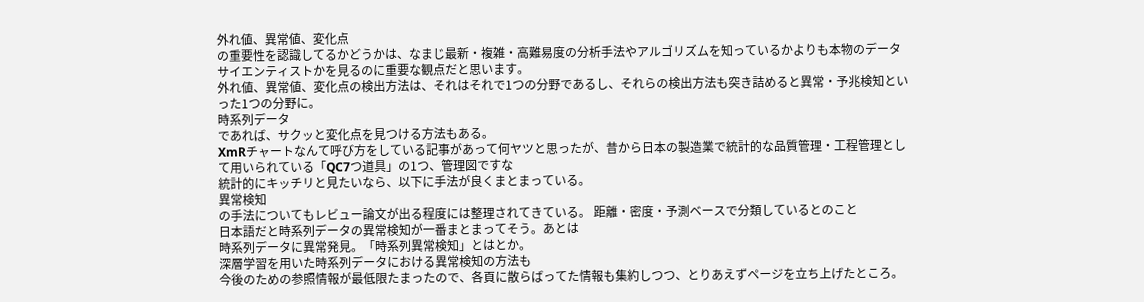外れ値、異常値、変化点
の重要性を認識してるかどうかは、なまじ最新・複雑・高難易度の分析手法やアルゴリズムを知っているかよりも本物のデータサイエンティストかを見るのに重要な観点だと思います。
外れ値、異常値、変化点の検出方法は、それはそれで1つの分野であるし、それらの検出方法も突き詰めると異常・予兆検知といった1つの分野に。
時系列データ
であれば、サクッと変化点を見つける方法もある。
XmRチャートなんて呼び方をしている記事があって何ヤツと思ったが、昔から日本の製造業で統計的な品質管理・工程管理として用いられている「QC7つ道具」の1つ、管理図ですな
統計的にキッチリと見たいなら、以下に手法が良くまとまっている。
異常検知
の手法についてもレビュー論文が出る程度には整理されてきている。 距離・密度・予測ベースで分類しているとのこと
日本語だと時系列データの異常検知が一番まとまってそう。あとは
時系列データに異常発見。「時系列異常検知」とはとか。
深層学習を用いた時系列データにおける異常検知の方法も
今後のための参照情報が最低限たまったので、各頁に散らばってた情報も集約しつつ、とりあえずページを立ち上げたところ。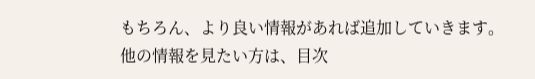もちろん、より良い情報があれば追加していきます。
他の情報を見たい方は、目次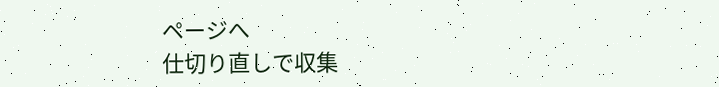ページへ
仕切り直しで収集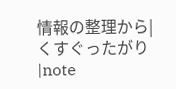情報の整理から|くすぐったがり|note